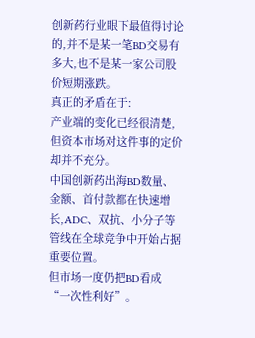创新药行业眼下最值得讨论的,并不是某一笔BD交易有多大,也不是某一家公司股价短期涨跌。
真正的矛盾在于:
产业端的变化已经很清楚,但资本市场对这件事的定价却并不充分。
中国创新药出海BD数量、金额、首付款都在快速增长,ADC、双抗、小分子等管线在全球竞争中开始占据重要位置。
但市场一度仍把BD看成“一次性利好”。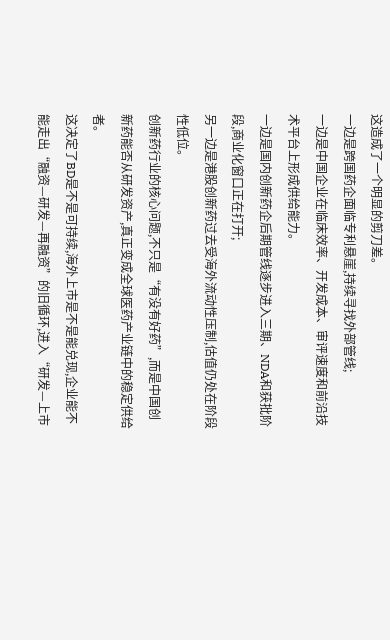这造成了一个明显的剪刀差。
一边是跨国药企面临专利悬崖,持续寻找外部管线;
一边是中国企业在临床效率、开发成本、审评速度和前沿技术平台上形成供给能力。
一边是国内创新药企后期管线逐步进入三期、NDA和获批阶段,商业化窗口正在打开;
另一边是港股创新药过去受海外流动性压制,估值仍处在阶段性低位。
创新药行业的核心问题,不只是“有没有好药”,而是中国创新药能否从研发资产,真正变成全球医药产业链中的稳定供给者。
这决定了BD是不是可持续,海外上市是不是能兑现,企业能不能走出“融资—研发—再融资”的旧循环,进入“研发—上市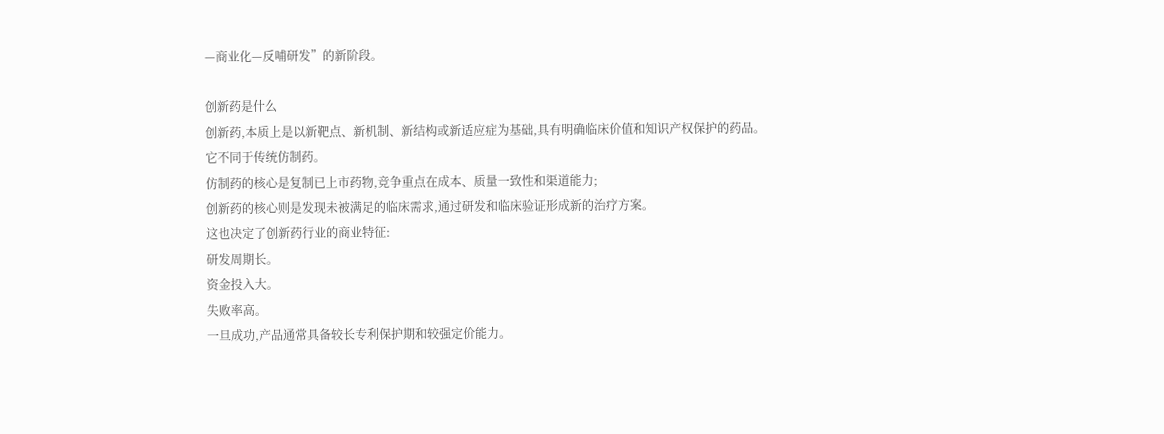—商业化—反哺研发”的新阶段。

创新药是什么
创新药,本质上是以新靶点、新机制、新结构或新适应症为基础,具有明确临床价值和知识产权保护的药品。
它不同于传统仿制药。
仿制药的核心是复制已上市药物,竞争重点在成本、质量一致性和渠道能力;
创新药的核心则是发现未被满足的临床需求,通过研发和临床验证形成新的治疗方案。
这也决定了创新药行业的商业特征:
研发周期长。
资金投入大。
失败率高。
一旦成功,产品通常具备较长专利保护期和较强定价能力。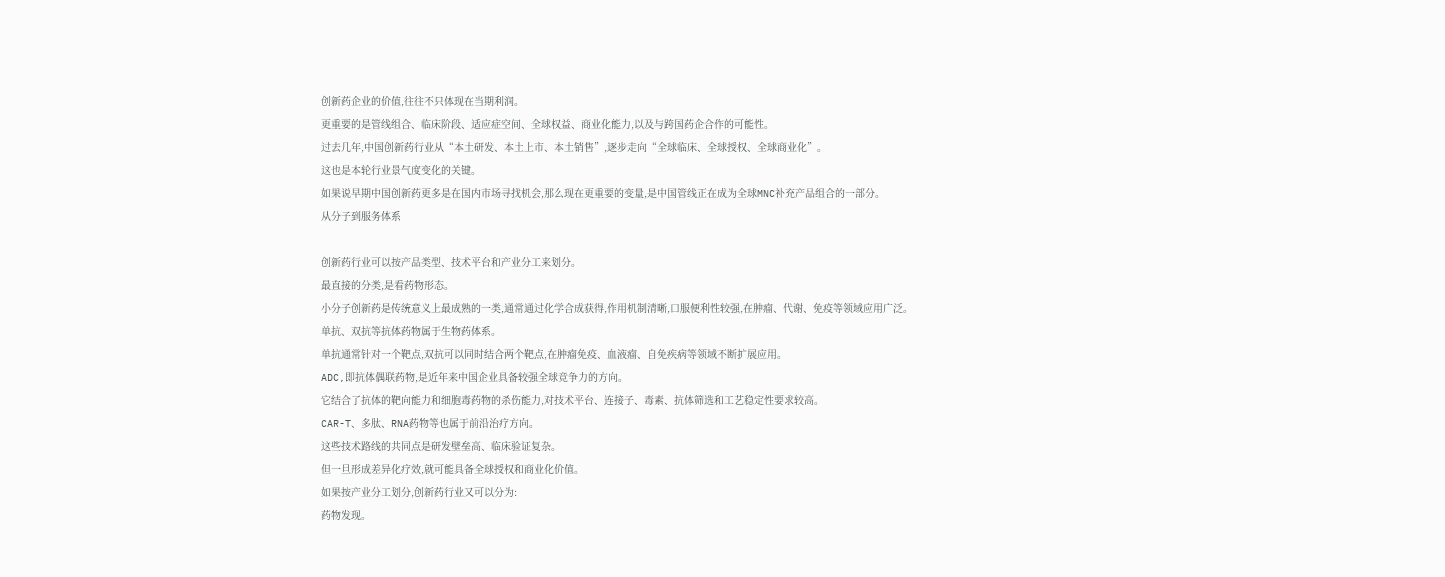创新药企业的价值,往往不只体现在当期利润。
更重要的是管线组合、临床阶段、适应症空间、全球权益、商业化能力,以及与跨国药企合作的可能性。
过去几年,中国创新药行业从“本土研发、本土上市、本土销售”,逐步走向“全球临床、全球授权、全球商业化”。
这也是本轮行业景气度变化的关键。
如果说早期中国创新药更多是在国内市场寻找机会,那么现在更重要的变量,是中国管线正在成为全球MNC补充产品组合的一部分。
从分子到服务体系

创新药行业可以按产品类型、技术平台和产业分工来划分。
最直接的分类,是看药物形态。
小分子创新药是传统意义上最成熟的一类,通常通过化学合成获得,作用机制清晰,口服便利性较强,在肿瘤、代谢、免疫等领域应用广泛。
单抗、双抗等抗体药物属于生物药体系。
单抗通常针对一个靶点,双抗可以同时结合两个靶点,在肿瘤免疫、血液瘤、自免疾病等领域不断扩展应用。
ADC,即抗体偶联药物,是近年来中国企业具备较强全球竞争力的方向。
它结合了抗体的靶向能力和细胞毒药物的杀伤能力,对技术平台、连接子、毒素、抗体筛选和工艺稳定性要求较高。
CAR-T、多肽、RNA药物等也属于前沿治疗方向。
这些技术路线的共同点是研发壁垒高、临床验证复杂。
但一旦形成差异化疗效,就可能具备全球授权和商业化价值。
如果按产业分工划分,创新药行业又可以分为:
药物发现。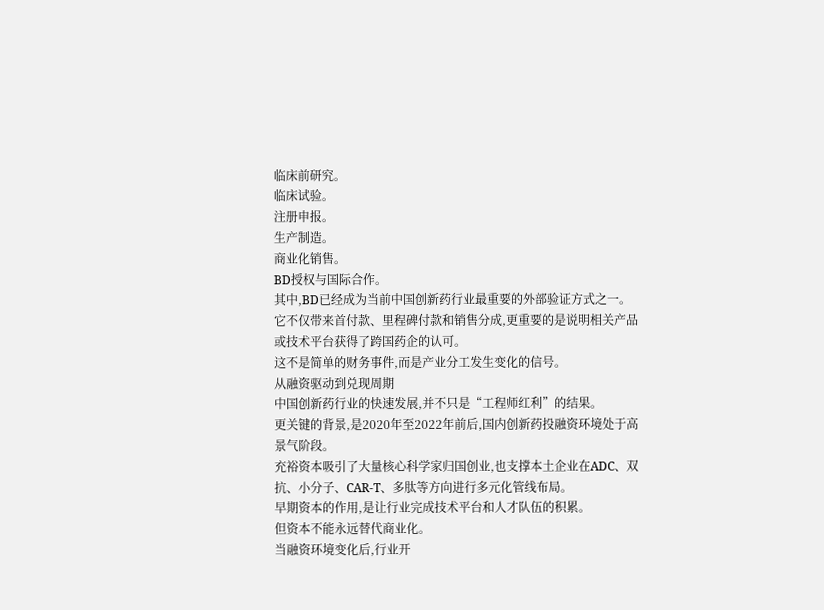临床前研究。
临床试验。
注册申报。
生产制造。
商业化销售。
BD授权与国际合作。
其中,BD已经成为当前中国创新药行业最重要的外部验证方式之一。
它不仅带来首付款、里程碑付款和销售分成,更重要的是说明相关产品或技术平台获得了跨国药企的认可。
这不是简单的财务事件,而是产业分工发生变化的信号。
从融资驱动到兑现周期
中国创新药行业的快速发展,并不只是“工程师红利”的结果。
更关键的背景,是2020年至2022年前后,国内创新药投融资环境处于高景气阶段。
充裕资本吸引了大量核心科学家归国创业,也支撑本土企业在ADC、双抗、小分子、CAR-T、多肽等方向进行多元化管线布局。
早期资本的作用,是让行业完成技术平台和人才队伍的积累。
但资本不能永远替代商业化。
当融资环境变化后,行业开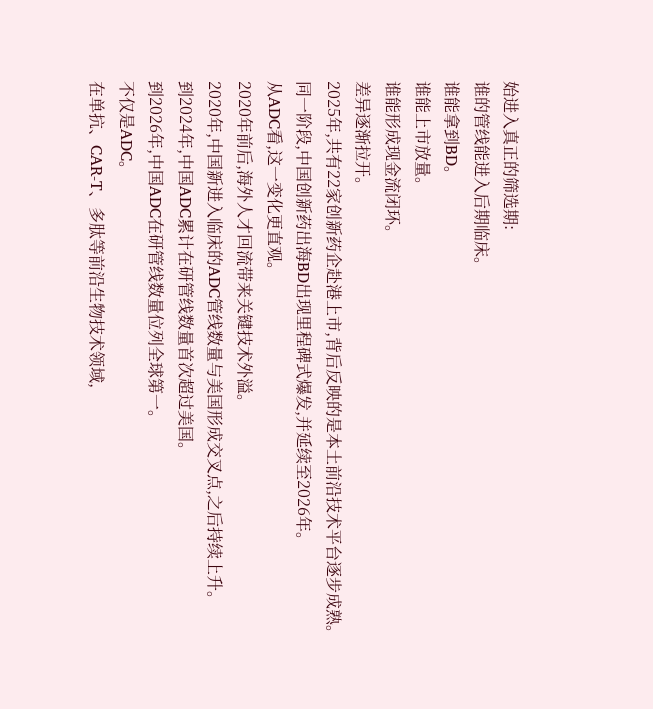始进入真正的筛选期:
谁的管线能进入后期临床。
谁能拿到BD。
谁能上市放量。
谁能形成现金流闭环。
差异逐渐拉开。
2025年,共有22家创新药企赴港上市,背后反映的是本土前沿技术平台逐步成熟。
同一阶段,中国创新药出海BD出现里程碑式爆发,并延续至2026年。
从ADC看,这一变化更直观。
2020年前后,海外人才回流带来关键技术外溢。
2020年,中国新进入临床的ADC管线数量与美国形成交叉点,之后持续上升。
到2024年,中国ADC累计在研管线数量首次超过美国。
到2026年,中国ADC在研管线数量位列全球第一。
不仅是ADC。
在单抗、CAR-T、多肽等前沿生物技术领域,